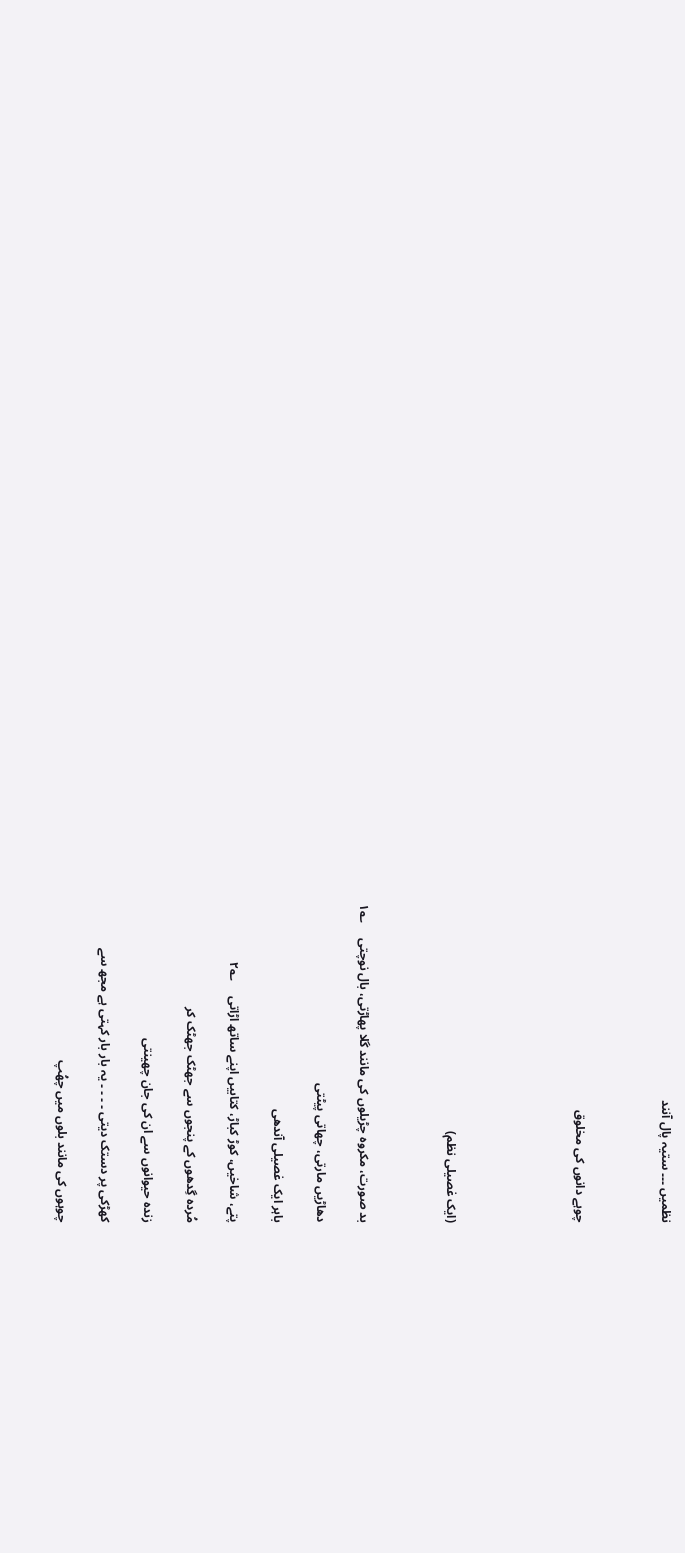نظمیں ۔۔۔ ستیہ پال آنند



چوہے دانوں کی مخلوق





(ایک غصیلی نظم)



بد صورت، مکروہ چڑیلوں کی مانند گلا پھاڑتی، بال نوچتی     ؎۱

دھاڑیں مارتی، چھاتی پیٹتی

باہر ایک غصیلی آندھی

پتے، شاخیں، کوڑ کباڑ، کتابیں اپنے ساتھ اڑاتی     ؎۲

مُردہ گِدھوں کے پنجوں سے جھٹک جھٹک کر

زندہ حیوانوں سے ان کی جان چھینتی

کھڑکی پر دستک دیتی ۔ ۔ ۔ ۔ یہ بار بار کہتی ہے مجھ سے

چوہوں کی مانند بلوں میں چھُپ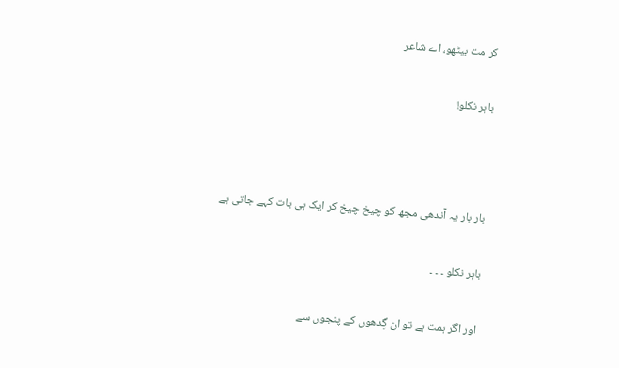کر مت بیٹھو، اے شاعر

باہر نکلو!



بار بار یہ آندھی مجھ کو چیخ چیخ کر ایک ہی بات کہے جاتی ہے

باہر نکلو ۔ ۔ ۔

اور اگر ہمت ہے تو ان گِدھوں کے پنجوں سے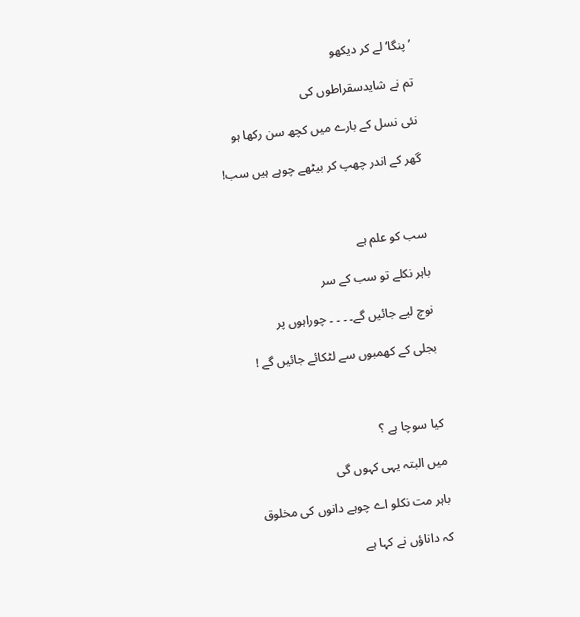’پنگا‘ لے کر دیکھو

تم نے شایدسقراطوں کی

نئی نسل کے بارے میں کچھ سن رکھا ہو

گھر کے اندر چھپ کر بیٹھے چوہے ہیں سب!



سب کو علم ہے

باہر نکلے تو سب کے سر

نوچ لیے جائیں گے۔ ۔ ۔ ۔ چوراہوں پر

بجلی کے کھمبوں سے لٹکائے جائیں گے !



کیا سوچا ہے ؟

میں البتہ یہی کہوں گی

باہر مت نکلو اے چوہے دانوں کی مخلوق

کہ داناؤں نے کہا ہے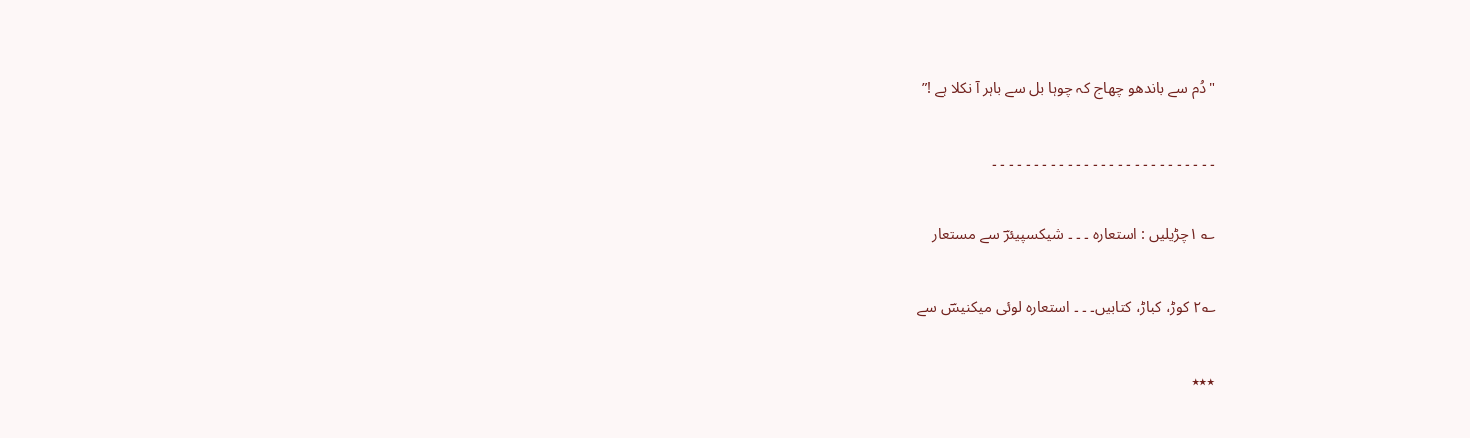"دُم سے باندھو چھاج کہ چوہا بل سے باہر آ نکلا ہے !”

۔ ۔ ۔ ۔ ۔ ۔ ۔ ۔ ۔ ۔ ۔ ۔ ۔ ۔ ۔ ۔ ۔ ۔ ۔ ۔ ۔ ۔ ۔ ۔ ۔ ۔ ۔

؎ ۱چڑیلیں : استعارہ ۔ ۔ ۔ شیکسپیئرؔ سے مستعار

؎۲ کوڑ، کباڑ، کتابیں۔ ۔ ۔ استعارہ لوئی میکنیسؔ سے

٭٭٭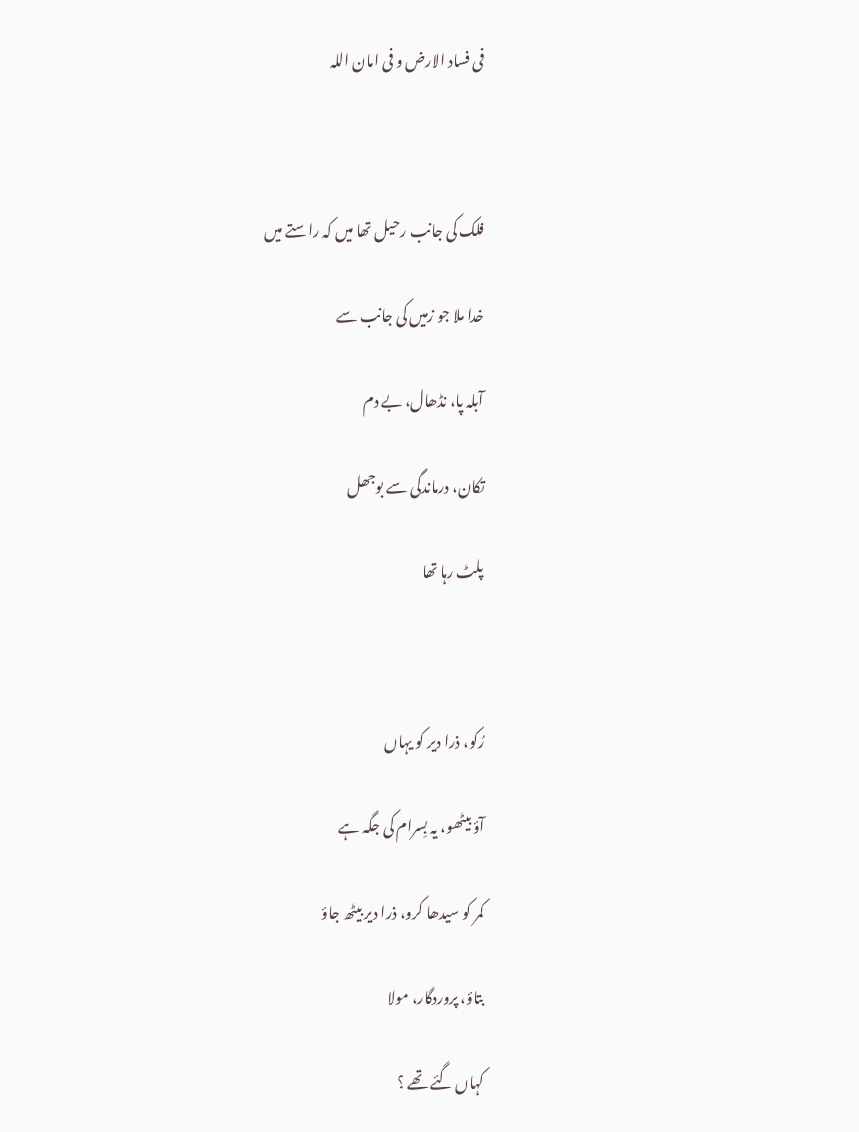فی فساد الارض و فی امان اللہ



فلک کی جانب رحیل تھا میں کہ راستے میں

خدا ملا جو زمیں کی جانب سے

آبلہ پا، نڈھال، بے دم

تکان، درماندگی سے بوجھل

پلٹ رہا تھا



رُکو، ذرا دیر کو یہاں

آؤ بیٹھو، یہ بِسرام کی جگہ ہے

کمر کو سیدھا کرو، ذرا دیر بیٹھ جاؤ

بتاؤ، پروردگار، مولا

کہاں گئے تھے ؟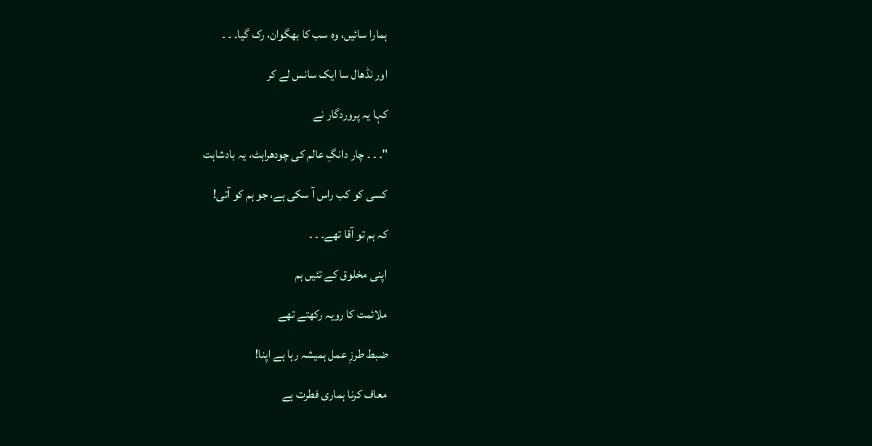ہمارا سائیں، وہ سب کا بھگوان، رک گیا۔ ۔ ۔

اور نڈھال سا ایک سانس لے کر

کہا یہ پروردگار نے

"۔ ۔ ۔ چار دانگِ عالم کی چودھراہٹ، یہ بادشاہت

کسی کو کب راس آ سکی ہے، جو ہم کو آتی!

کہ ہم تو آقا تھے۔ ۔ ۔

اپنی مخلوق کے تئیں ہم

ملائمت کا رویہ رکھتے تھے

ضبط طرزِ عمل ہمیشہ رہا ہے اپنا!

معاف کرنا ہماری فطرت ہے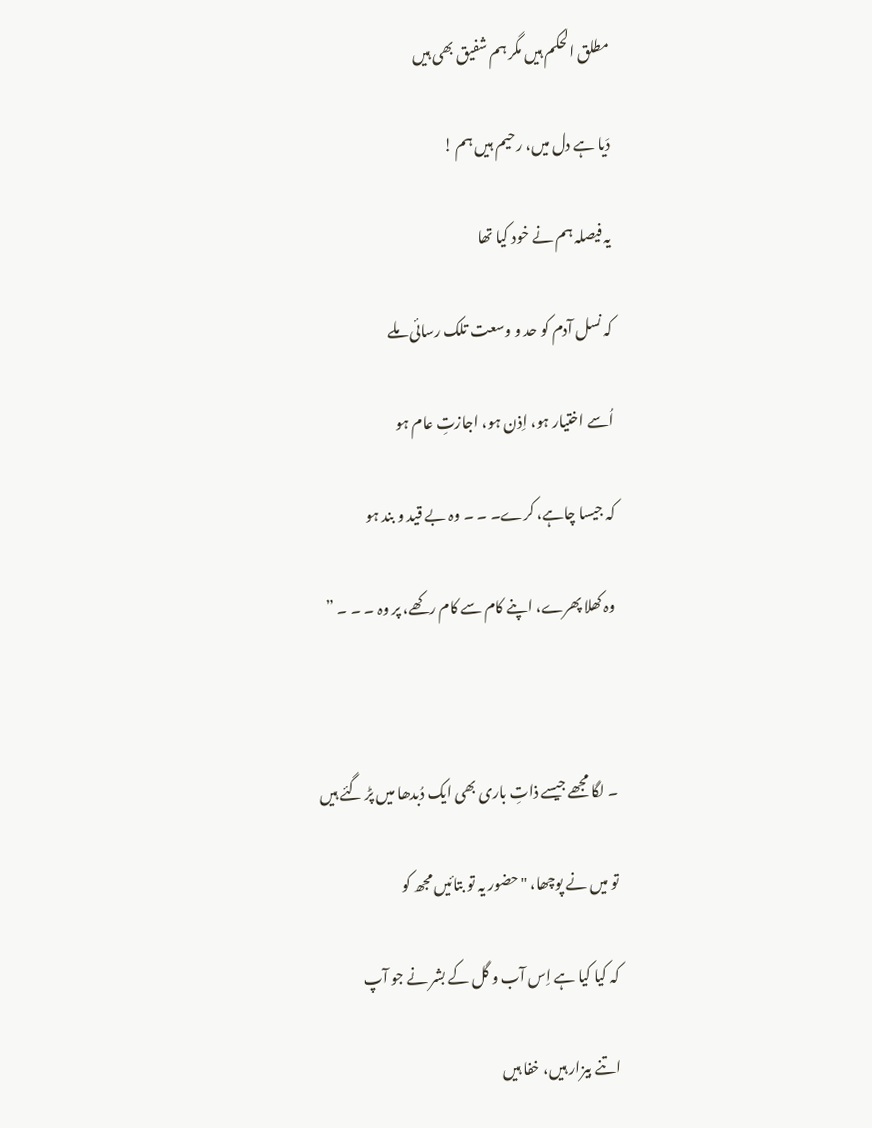مطلق الحکم ہیں مگر ہم شفیق بھی ہیں

دَیا ہے دل میں، رحیم ہیں ہم !

یہ فیصلہ ہم نے خود کیا تھا

کہ نسل آدم کو حد و وسعت تلک رسائی ملے

اُسے اختیار ہو، اِذن ہو، اجازتِ عام ہو

کہ جیسا چاہے، کرے۔ ۔ ۔ وہ بے قید و بند ہو

وہ کھلا پھرے، اپنے کام سے کام رکھے، پر وہ ۔ ۔ ۔ ”



۔ لگا مجھے جیسے ذاتِ باری بھی ایک دُبدھا میں پڑ گئے ہیں

تو میں نے پوچھا، "حضور یہ تو بتائیں مجھ کو

کہ کیا کیا ہے اِس آب و گل کے بشر نے جو آپ

اتنے بیزار ہیں، خفا ہیں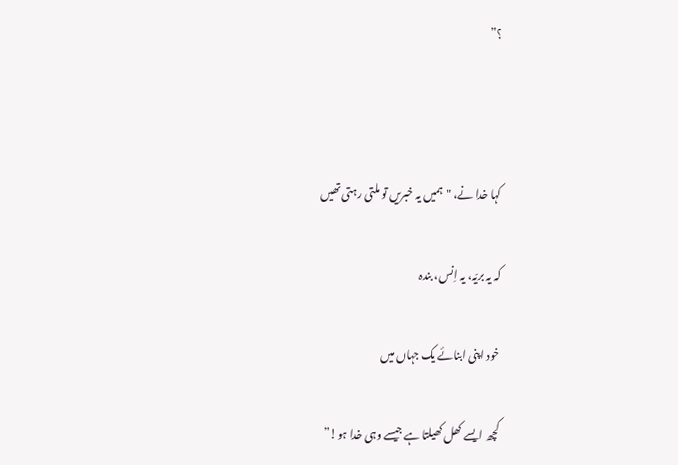؟”



کہا خدا نے، "ہمیں یہ خبریں تو ملتی رہتی تھیں

کہ یہ بریّہ، یہ اِنس، بندہ

خود اپنی ابنائے یک جہاں میں

کچھ ایسے کھل کھیلتا ہے جیسے وہی خدا ہو!”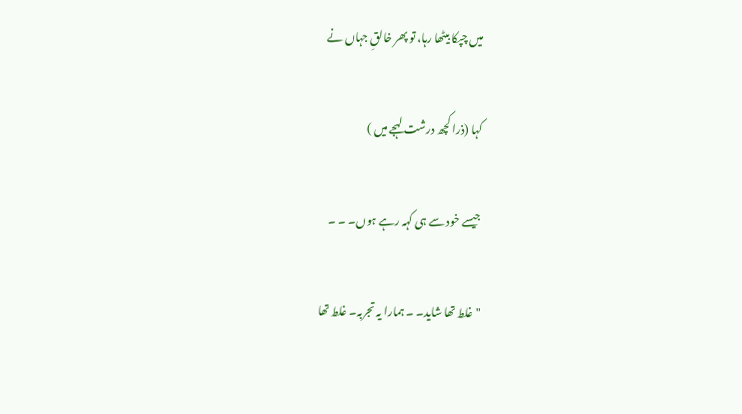میں چپکا بیٹھا رہا، تو پھر خالقِ جہاں نے

کہا (ذرا کچھ درشت لہجے میں )

جیسے خود سے ہی کہہ رہے ہوں۔ ۔ ۔

"غلط تھا شاید۔ ۔ ہمارا یہ تجربہ۔ غلط تھا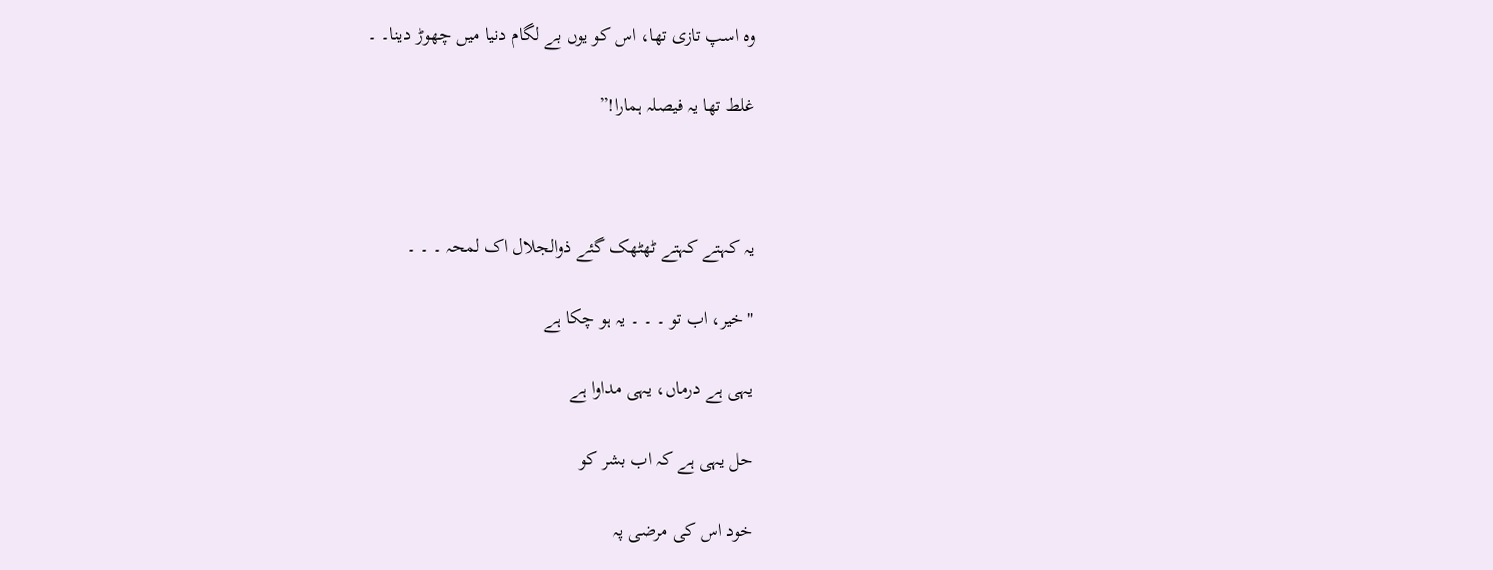وہ اسپ تازی تھا، اس کو یوں بے لگام دنیا میں چھوڑ دینا۔ ۔

غلط تھا یہ فیصلہ ہمارا!”



یہ کہتے کہتے ٹھٹھک گئے ذوالجلال اک لمحہ ۔ ۔ ۔

"خیر، اب تو ۔ ۔ ۔ یہ ہو چکا ہے

یہی ہے درماں، یہی مداوا ہے

حل یہی ہے کہ اب بشر کو

خود اس کی مرضی پہ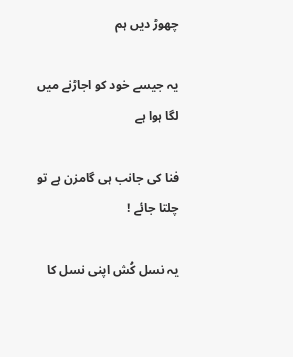چھوڑ دیں ہم

یہ جیسے خود کو اجاڑنے میں لگا ہوا ہے

فنا کی جانب ہی گامزن ہے تو چلتا جائے !

یہ نسل کُش اپنی نسل کا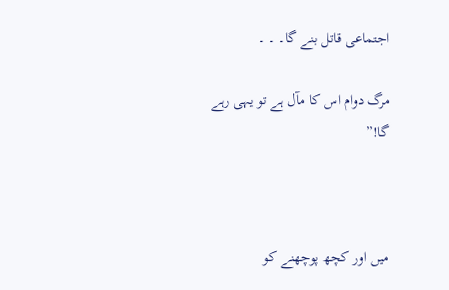اجتماعی قاتل بنے گا۔ ۔ ۔

مرگ دوام اس کا مآل ہے تو یہی رہے گا!”



میں اور کچھ پوچھنے کو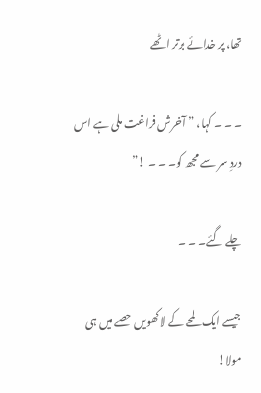تھا، پر خدائے برتر اٹھے

۔ ۔ ۔ کہا، ” آخرش فراغت ملی ہے اس دردِ سر سے مجھ کو۔ ۔ ۔ !”

چلے گئے۔ ۔ ۔

جیسے ایک لمحے کے لاکھویں حصے میں ہی مولا!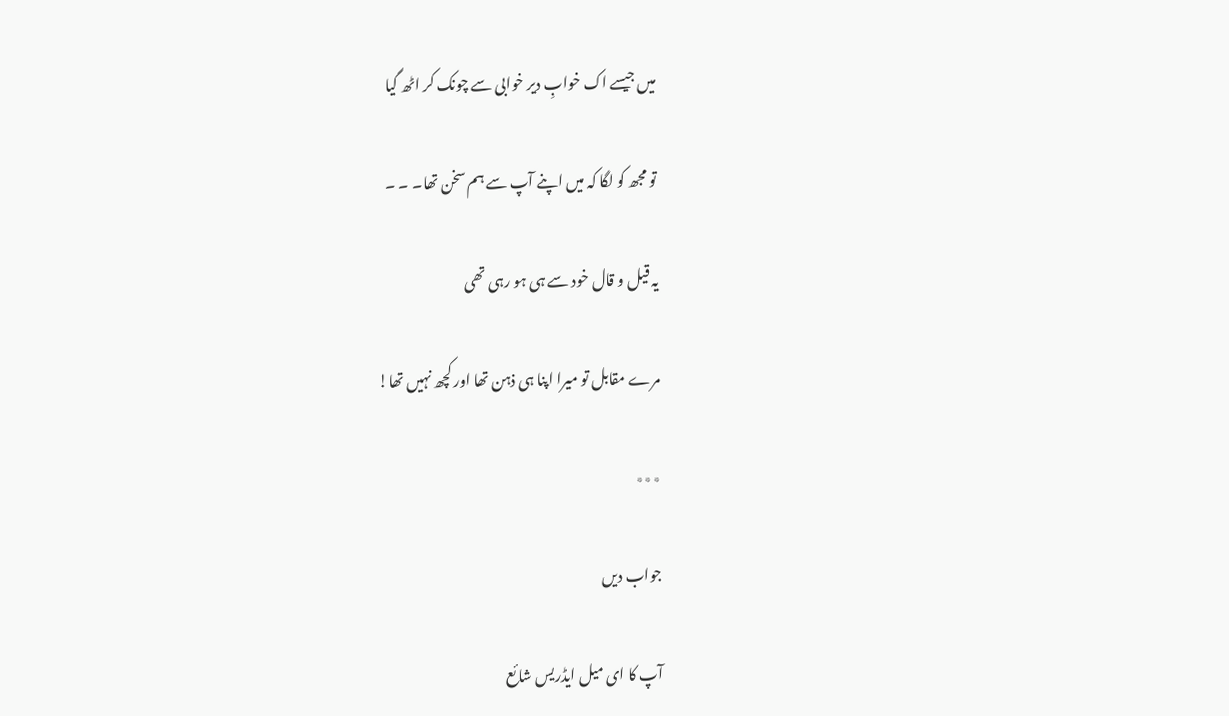میں جیسے اک خوابِ دیر خوابی سے چونک کر اٹھ گیا

تو مجھ کو لگا کہ میں اپنے آپ سے ہم سخن تھا۔ ۔ ۔

یہ قیل و قال خود سے ہی ہو رہی تھی

مرے مقابل تو میرا اپنا ہی ذہن تھا اور کچھ نہیں تھا!

٭٭٭

جواب دیں

آپ کا ای میل ایڈریس شائع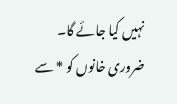نہیں کیا جائے گا۔ ضروری خانوں کو * سے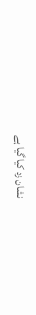نشان زد کیا گیا ہے